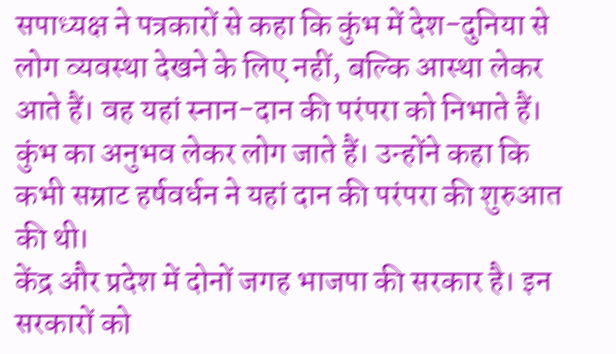सपाध्यक्ष ने पत्रकारों से कहा कि कुंभ में देश-दुनिया से लोग व्यवस्था देखने के लिए नहीं, बल्कि आस्था लेकर आते हैं। वह यहां स्नान-दान की परंपरा को निभाते हैं। कुंभ का अनुभव लेकर लोग जाते हैं। उन्होंने कहा कि कभी सम्राट हर्षवर्धन ने यहां दान की परंपरा की शुरुआत की थी।
केंद्र और प्रदेश में दोनों जगह भाजपा की सरकार है। इन सरकारों को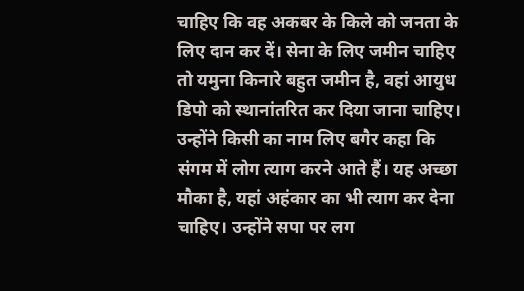चाहिए कि वह अकबर के किले को जनता के लिए दान कर दें। सेना के लिए जमीन चाहिए तो यमुना किनारे बहुत जमीन है, वहां आयुध डिपो को स्थानांतरित कर दिया जाना चाहिए।
उन्होंने किसी का नाम लिए बगैर कहा कि संगम में लोग त्याग करने आते हैं। यह अच्छा मौका है, यहां अहंकार का भी त्याग कर देना चाहिए। उन्होंने सपा पर लग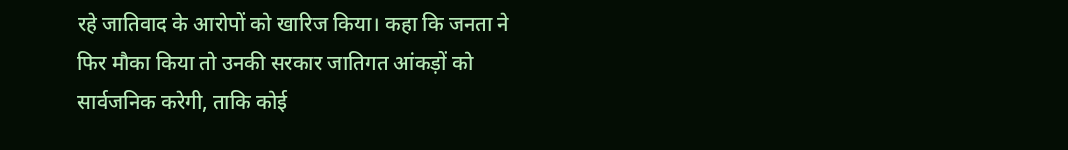रहे जातिवाद के आरोपों को खारिज किया। कहा कि जनता ने फिर मौका किया तो उनकी सरकार जातिगत आंकड़ों को सार्वजनिक करेगी, ताकि कोई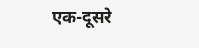एक-दूसरे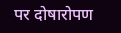पर दोषारोपण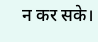न कर सके।